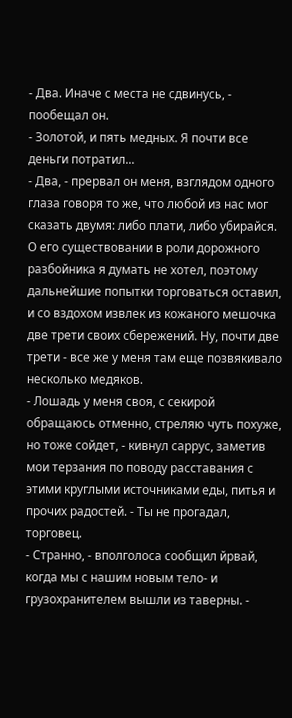- Два. Иначе с места не сдвинусь, - пообещал он.
- Золотой, и пять медных. Я почти все деньги потратил...
- Два, - прервал он меня, взглядом одного глаза говоря то же, что любой из нас мог сказать двумя: либо плати, либо убирайся. О его существовании в роли дорожного разбойника я думать не хотел, поэтому дальнейшие попытки торговаться оставил, и со вздохом извлек из кожаного мешочка две трети своих сбережений. Ну, почти две трети - все же у меня там еще позвякивало несколько медяков.
- Лошадь у меня своя, с секирой обращаюсь отменно, стреляю чуть похуже, но тоже сойдет, - кивнул саррус, заметив мои терзания по поводу расставания с этими круглыми источниками еды, питья и прочих радостей. - Ты не прогадал, торговец.
- Странно, - вполголоса сообщил йрвай, когда мы с нашим новым тело- и грузохранителем вышли из таверны. -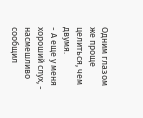Одним глазом же проще целиться, чем двумя.
- А еще у меня хороший слух, - насмешливо сообщил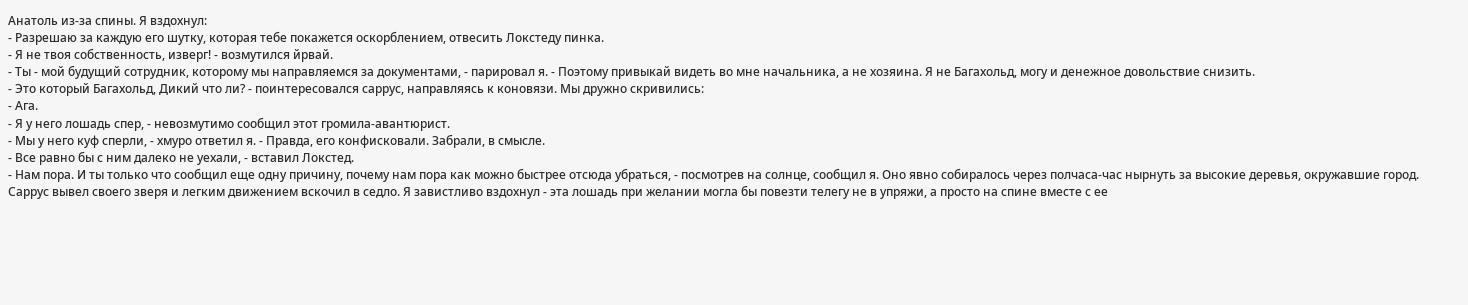Анатоль из-за спины. Я вздохнул:
- Разрешаю за каждую его шутку, которая тебе покажется оскорблением, отвесить Локстеду пинка.
- Я не твоя собственность, изверг! - возмутился йрвай.
- Ты - мой будущий сотрудник, которому мы направляемся за документами, - парировал я. - Поэтому привыкай видеть во мне начальника, а не хозяина. Я не Багахольд, могу и денежное довольствие снизить.
- Это который Багахольд, Дикий что ли? - поинтересовался саррус, направляясь к коновязи. Мы дружно скривились:
- Ага.
- Я у него лошадь спер, - невозмутимо сообщил этот громила-авантюрист.
- Мы у него куф сперли, - хмуро ответил я. - Правда, его конфисковали. Забрали, в смысле.
- Все равно бы с ним далеко не уехали, - вставил Локстед.
- Нам пора. И ты только что сообщил еще одну причину, почему нам пора как можно быстрее отсюда убраться, - посмотрев на солнце, сообщил я. Оно явно собиралось через полчаса-час нырнуть за высокие деревья, окружавшие город.
Саррус вывел своего зверя и легким движением вскочил в седло. Я завистливо вздохнул - эта лошадь при желании могла бы повезти телегу не в упряжи, а просто на спине вместе с ее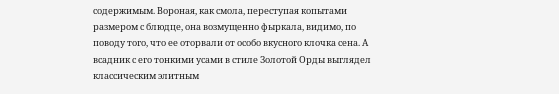содержимым. Вороная, как смола, переступая копытами размером с блюдце, она возмущенно фыркала, видимо, по поводу того, что ее оторвали от особо вкусного клочка сена. А всадник с его тонкими усами в стиле Золотой Орды выглядел классическим элитным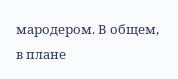мародером. В общем, в плане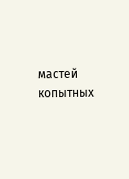мастей копытных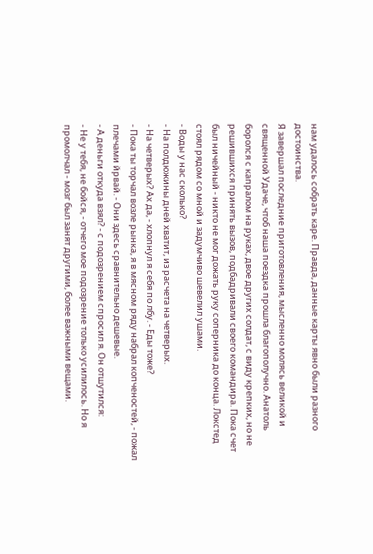нам удалось собрать каре. Правда, данные карты явно были разного достоинства.
Я завершал последние приготовления, мысленно молясь великой и священной Удаче, чтоб наша поездка прошла благополучно. Анатоль боролся с капралом на руках, двое других солдат, с виду крепких, но не решившихся принять вызов, подбадривали своего командира. Пока счет был ничейный - никто не мог дожать руку соперника до конца. Локстед стоял рядом со мной и задумчиво шевелил ушами.
- Воды у нас сколько?
- На полдюжины дней хватит, из расчета на четверых.
- На четверых? Ах да, - хлопнул я себя по лбу. - Еды тоже?
- Пока ты торчал возле рынка, я в мясном ряду набрал копченостей, - пожал плечами йрвай. - Они здесь сравнительно дешевые.
- А деньги откуда взял? - с подозрением спросил я. Он отшутился:
- Не у тебя, не бойся, - отчего мое подозрение только усилилось. Но я промолчал - мозг был занят другими, более важными вещами.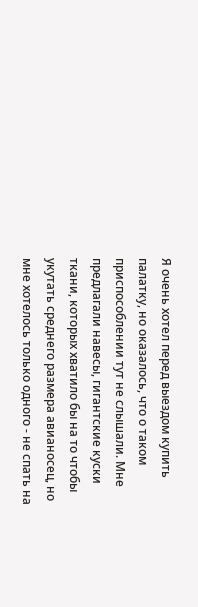Я очень хотел перед выездом купить палатку, но оказалось, что о таком приспособлении тут не слышали. Мне предлагали навесы, гигантские куски ткани, которых хватило бы на то чтобы укутать среднего размера авианосец, но мне хотелось только одного - не спать на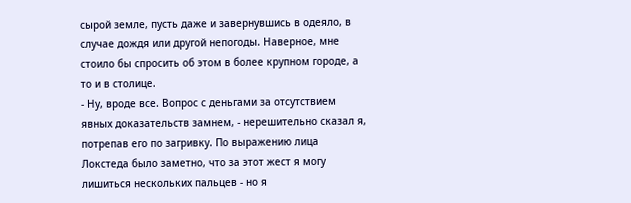сырой земле, пусть даже и завернувшись в одеяло, в случае дождя или другой непогоды. Наверное, мне стоило бы спросить об этом в более крупном городе, а то и в столице.
- Ну, вроде все. Вопрос с деньгами за отсутствием явных доказательств замнем, - нерешительно сказал я, потрепав его по загривку. По выражению лица Локстеда было заметно, что за этот жест я могу лишиться нескольких пальцев - но я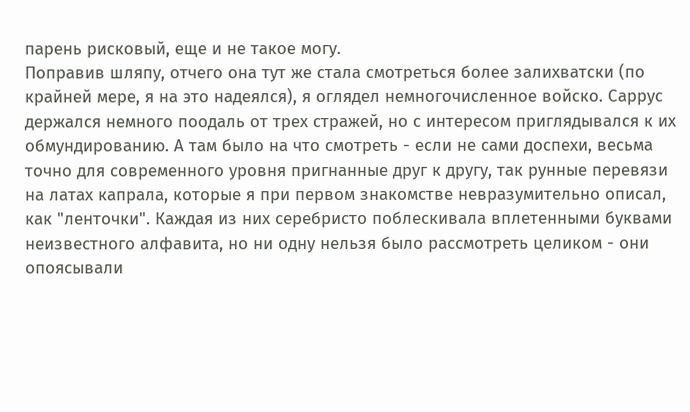парень рисковый, еще и не такое могу.
Поправив шляпу, отчего она тут же стала смотреться более залихватски (по крайней мере, я на это надеялся), я оглядел немногочисленное войско. Саррус держался немного поодаль от трех стражей, но с интересом приглядывался к их обмундированию. А там было на что смотреть - если не сами доспехи, весьма точно для современного уровня пригнанные друг к другу, так рунные перевязи на латах капрала, которые я при первом знакомстве невразумительно описал, как "ленточки". Каждая из них серебристо поблескивала вплетенными буквами неизвестного алфавита, но ни одну нельзя было рассмотреть целиком - они опоясывали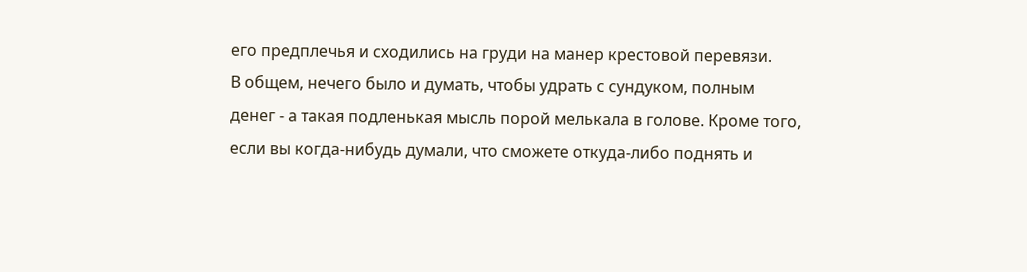его предплечья и сходились на груди на манер крестовой перевязи.
В общем, нечего было и думать, чтобы удрать с сундуком, полным денег - а такая подленькая мысль порой мелькала в голове. Кроме того, если вы когда-нибудь думали, что сможете откуда-либо поднять и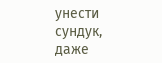унести сундук, даже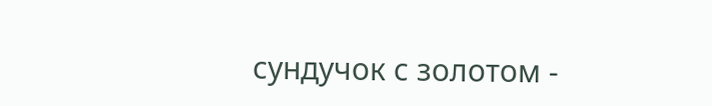сундучок с золотом -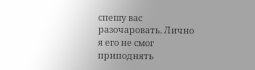спешу вас разочаровать. Лично я его не смог приподнять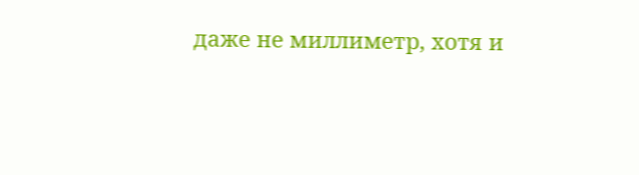даже не миллиметр, хотя и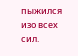пыжился изо всех сил.